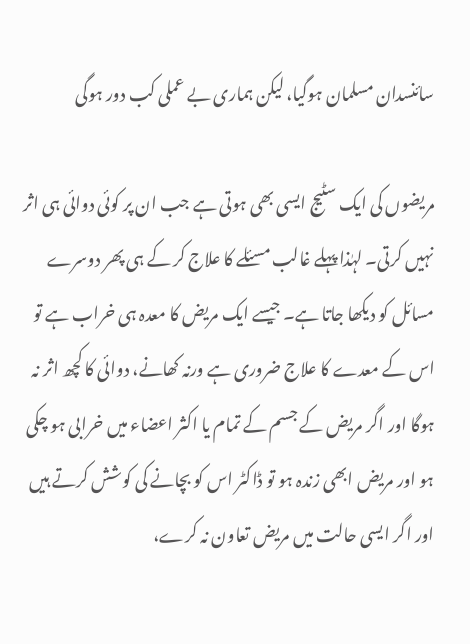سائنسدان مسلمان ہوگیا، لیکن ہماری بے عملی کب دور ہوگی

مریضوں کی ایک سٹیج ایسی بھی ہوتی ہے جب ان پر کوئی دوائی ہی اثر نہیں کرتی۔ لہٰذا پہلے غالب مسئلے کا علاج کر کے ہی پھر دوسرے مسائل کو دیکھا جاتا ہے۔ جیسے ایک مریض کا معدہ ہی خراب ہے تو اس کے معدے کا علاج ضروری ہے ورنہ کھانے، دوائی کا کچھ اثر نہ ہوگا اور اگر مریض کے جسم کے تمام یا اکثر اعضاء میں خرابی ہو چکی ہو اور مریض ابھی زندہ ہو تو ڈاکٹر اس کو بچانے کی کوشش کرتے ہیں اور اگر ایسی حالت میں مریض تعاون نہ کرے،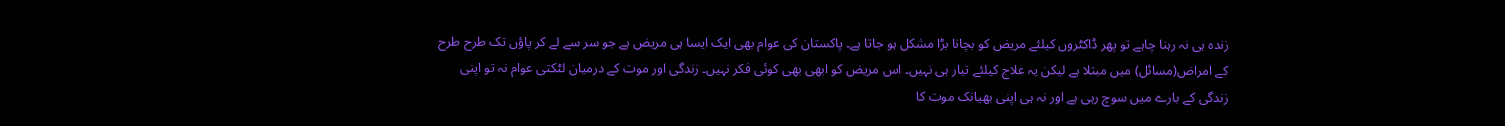زندہ ہی نہ رہنا چاہے تو پھر ڈاکٹروں کیلئے مریض کو بچانا بڑا مشکل ہو جاتا ہے۔ پاکستان کی عوام بھی ایک ایسا ہی مریض ہے جو سر سے لے کر پاؤں تک طرح طرح کے امراض(مسائل) میں مبتلا ہے لیکن یہ علاج کیلئے تیار ہی نہیں۔ اس مریض کو ابھی بھی کوئی فکر نہیں۔ زندگی اور موت کے درمیان لٹکتی عوام نہ تو اپنی زندگی کے بارے میں سوچ رہی ہے اور نہ ہی اپنی بھیانک موت کا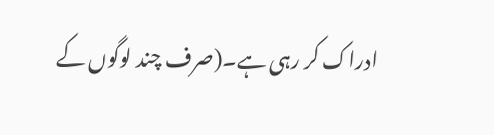ادراک کر رہی ہے۔(صرف چند لوگوں کے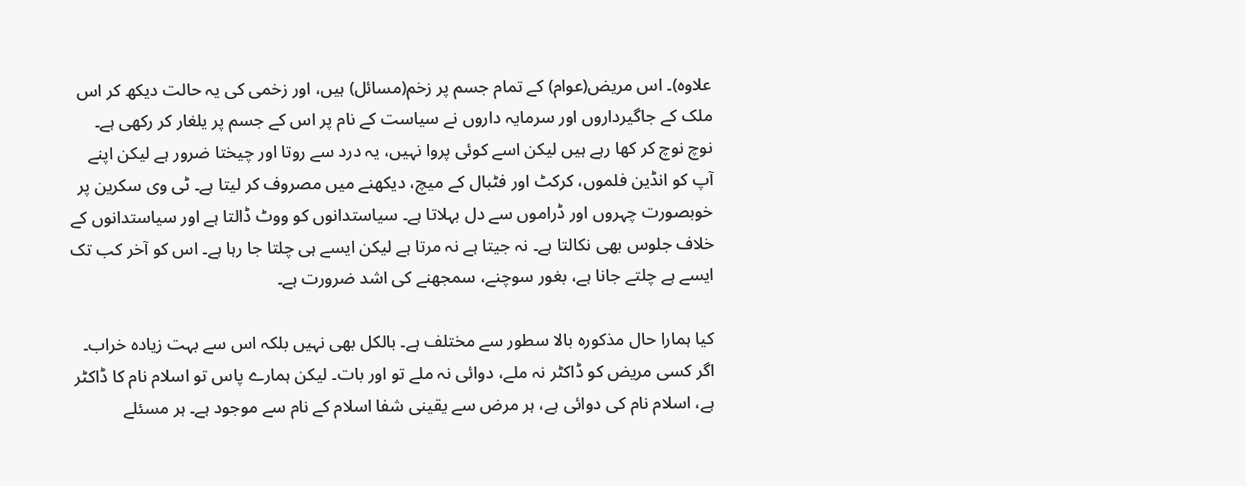علاوہ)۔ اس مریض(عوام) کے تمام جسم پر زخم(مسائل) ہیں، اور زخمی کی یہ حالت دیکھ کر اس ملک کے جاگیرداروں اور سرمایہ داروں نے سیاست کے نام پر اس کے جسم پر یلغار کر رکھی ہے۔ نوچ نوچ کر کھا رہے ہیں لیکن اسے کوئی پروا نہیں، یہ درد سے روتا اور چیختا ضرور ہے لیکن اپنے آپ کو انڈین فلموں، کرکٹ اور فٹبال کے میچ، دیکھنے میں مصروف کر لیتا ہے۔ ٹی وی سکرین پر خوبصورت چہروں اور ڈراموں سے دل بہلاتا ہے۔ سیاستدانوں کو ووٹ ڈالتا ہے اور سیاستدانوں کے خلاف جلوس بھی نکالتا ہے۔ نہ جیتا ہے نہ مرتا ہے لیکن ایسے ہی چلتا جا رہا ہے۔ اس کو آخر کب تک ایسے ہے چلتے جانا ہے، بغور سوچنے، سمجھنے کی اشد ضرورت ہے۔

کیا ہمارا حال مذکورہ بالا سطور سے مختلف ہے۔ بالکل بھی نہیں بلکہ اس سے بہت زیادہ خراب۔ اگر کسی مریض کو ڈاکٹر نہ ملے، دوائی نہ ملے تو اور بات۔ لیکن ہمارے پاس تو اسلام نام کا ڈاکٹر ہے، اسلام نام کی دوائی ہے، ہر مرض سے یقینی شفا اسلام کے نام سے موجود ہے۔ ہر مسئلے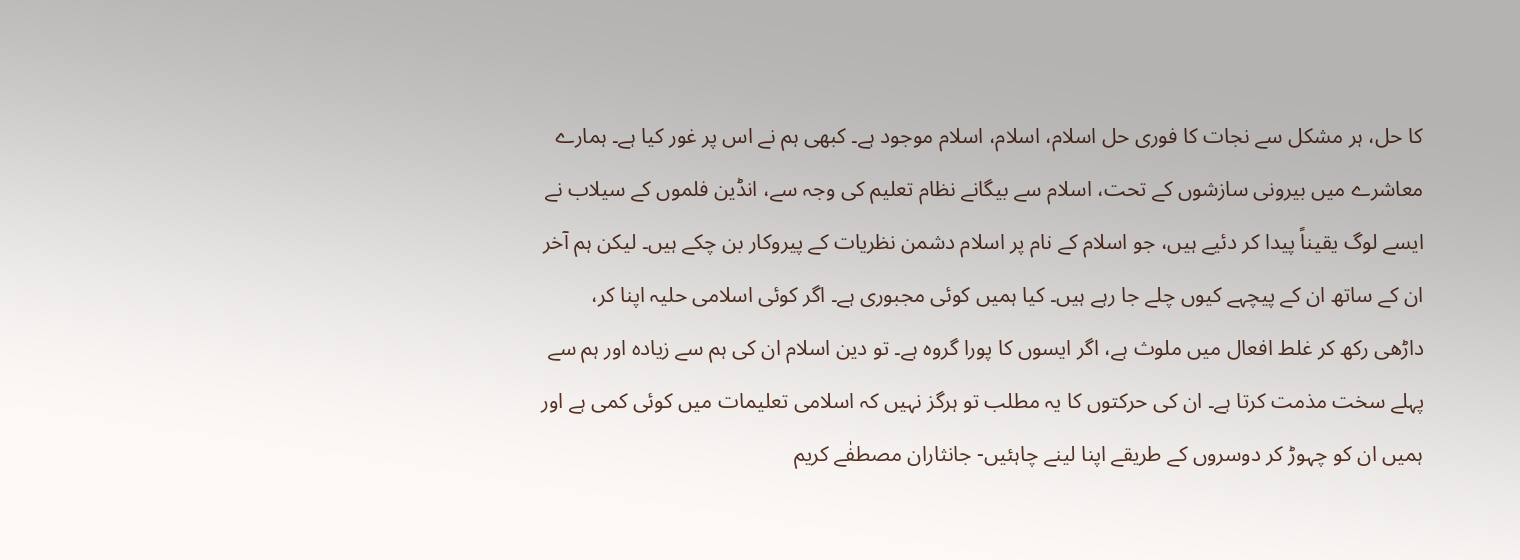کا حل، ہر مشکل سے نجات کا فوری حل اسلام، اسلام، اسلام موجود ہے۔ کبھی ہم نے اس پر غور کیا ہے۔ ہمارے معاشرے میں بیرونی سازشوں کے تحت، اسلام سے بیگانے نظام تعلیم کی وجہ سے، انڈین فلموں کے سیلاب نے ایسے لوگ یقیناً پیدا کر دئیے ہیں، جو اسلام کے نام پر اسلام دشمن نظریات کے پیروکار بن چکے ہیں۔ لیکن ہم آخر ان کے ساتھ ان کے پیچہے کیوں چلے جا رہے ہیں۔ کیا ہمیں کوئی مجبوری ہے۔ اگر کوئی اسلامی حلیہ اپنا کر، داڑھی رکھ کر غلط افعال میں ملوث ہے، اگر ایسوں کا پورا گروہ ہے۔ تو دین اسلام ان کی ہم سے زیادہ اور ہم سے پہلے سخت مذمت کرتا ہے۔ ان کی حرکتوں کا یہ مطلب تو ہرگز نہیں کہ اسلامی تعلیمات میں کوئی کمی ہے اور ہمیں ان کو چہوڑ کر دوسروں کے طریقے اپنا لینے چاہئیں- جانثاران مصطفٰے کریم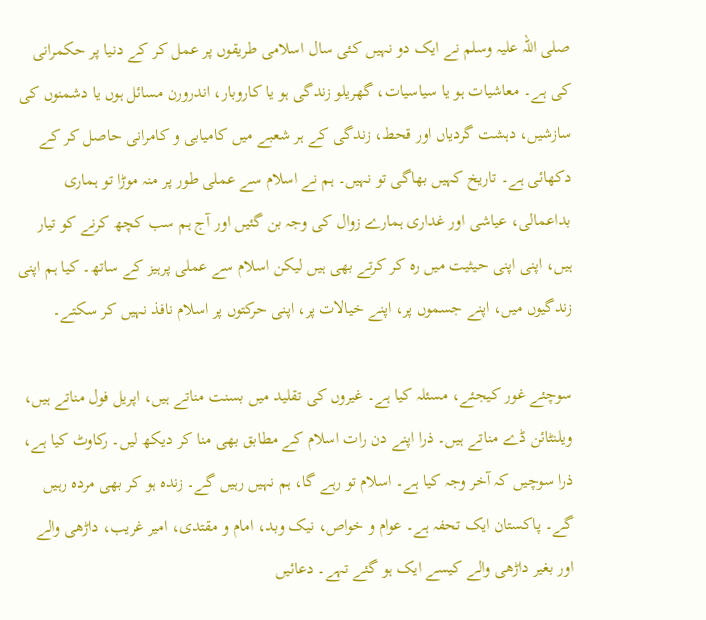صلی اللہ علیہ وسلم نے ایک دو نہیں کئی سال اسلامی طریقوں پر عمل کر کے دنیا پر حکمرانی کی ہے۔ معاشیات ہو یا سیاسیات، گھریلو زندگی ہو یا کاروبار، اندرورن مسائل ہوں یا دشمنوں کی سازشیں، دہشت گردیاں اور قحط، زندگی کے ہر شعبے میں کامیابی و کامرانی حاصل کر کے دکھائی ہے۔ تاریخ کہیں بھاگی تو نہیں۔ ہم نے اسلام سے عملی طور پر منہ موڑا تو ہماری بداعمالی، عیاشی اور غداری ہمارے زوال کی وجہ بن گئیں اور آج ہم سب کچھ کرنے کو تیار ہیں، اپنی اپنی حیثیت میں رہ کر کرتے بھی ہیں لیکن اسلام سے عملی پرہیز کے ساتھ۔ کیا ہم اپنی زندگیوں میں، اپنے جسموں پر، اپنے خیالات پر، اپنی حرکتوں پر اسلام نافذ نہیں کر سکتے۔

سوچئے غور کیجئے، مسئلہ کیا ہے۔ غیروں کی تقلید میں بسنت مناتے ہیں، اپریل فول مناتے ہیں، ویلنٹائن ڈے مناتے ہیں۔ ذرا اپنے دن رات اسلام کے مطابق بھی منا کر دیکھ لیں۔ رکاوٹ کیا ہے، ذرا سوچیں کہ آخر وجہ کیا ہے۔ اسلام تو رہے گا، ہم نہیں رہیں گے۔ زندہ ہو کر بھی مردہ رہیں گے۔ پاکستان ایک تحفہ ہے۔ عوام و خواص، نیک وبد، امام و مقتدی، امیر غریب، داڑھی والے اور بغیر داڑھی والے کیسے ایک ہو گئے تہے۔ دعائیں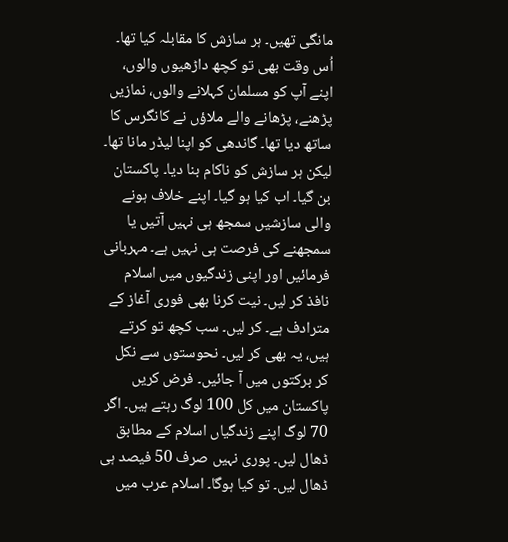مانگی تھیں۔ ہر سازش کا مقابلہ کیا تھا۔ اُس وقت بھی تو کچھ داڑھیوں والوں، اپنے آپ کو مسلمان کہلانے والوں، نمازیں پڑھنے، پڑھانے والے ملاؤں نے کانگرس کا ساتھ دیا تھا۔ گاندھی کو اپنا لیڈر مانا تھا۔ لیکن ہر سازش کو ناکام بنا دیا۔ پاکستان بن گیا۔ اب کیا ہو گیا۔ اپنے خلاف ہونے والی سازشیں سمجھ ہی نہیں آتیں یا سمجھنے کی فرصت ہی نہیں ہے۔ مہربانی فرمائیں اور اپنی زندگیوں میں اسلام نافذ کر لیں۔ نیت کرنا بھی فوری آغاز کے مترادف ہے۔ کر لیں۔ سب کچھ تو کرتے ہیں، یہ بھی کر لیں۔ نحوستوں سے نکل کر برکتوں میں آ جائیں۔ فرض کریں پاکستان میں کل 100 لوگ رہتے ہیں۔ اگر 70 لوگ اپنے زندگیاں اسلام کے مطابق ڈھال لیں۔ پوری نہیں صرف 50 فیصد ہی ڈھال لیں۔ تو کیا ہوگا۔ اسلام عرب میں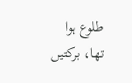طلوع ہوا تھا، برکتیں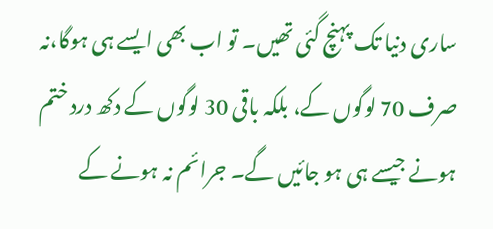ساری دنیا تک پہنچ گئی تھیں۔ تو اب بھی ایسے ہی ہوگا،نہ صرف 70 لوگوں کے، بلکہ باقی 30 لوگوں کے دکھ درد ختم ہونے جیسے ہی ہو جائیں گے۔ جرائم نہ ہونے کے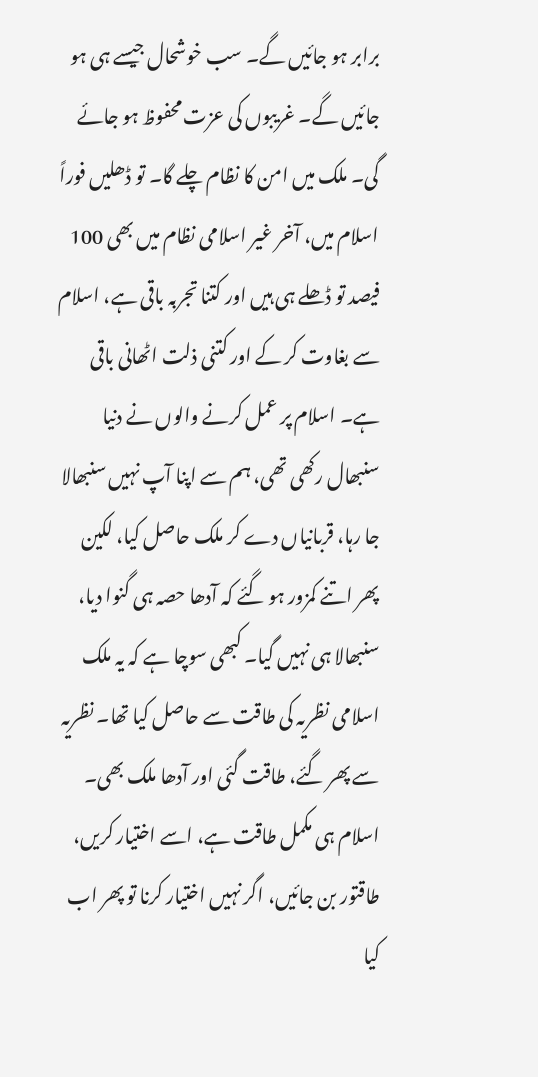برابر ہو جائیں گے۔ سب خوشحال جیسے ہی ہو جائیں گے۔ غریبوں کی عزت محفوظ ہو جائے گی۔ ملک میں امن کا نظام چلے گا۔ تو ڈھلیں فوراً اسلام میں، آخر غیر اسلامی نظام میں بھی 100 فیصد تو ڈھلے ہی ہیں اور کتنا تجربہ باقی ہے، اسلام سے بغاوت کر کے اور کتنی ذلت اٹھانی باقی ہے۔ اسلام پر عمل کرنے والوں نے دنیا سنبھال رکھی تھی، ہم سے اپنا آپ نہیں سنبھالا جا رہا، قربانیاں دے کر ملک حاصل کیا، لکین پھر اتنے کمزور ہو گئے کہ آدھا حصہ ہی گنوا دیا، سنبھالا ہی نہیں گیا۔ کبھی سوچا ہے کہ یہ ملک اسلامی نظریہ کی طاقت سے حاصل کیا تھا۔ نظریہ سے پھر گئے، طاقت گئی اور آدھا ملک بھی۔ اسلام ہی مکمل طاقت ہے، اسے اختیار کریں، طاقتور بن جائیں، اگر نہیں اختیار کرنا تو پھر اب کیا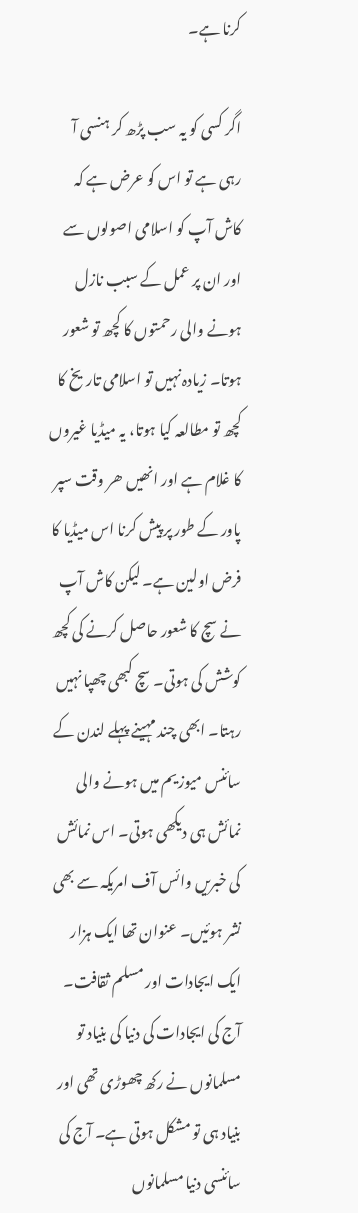کرنا ہے۔

اگر کسی کو یہ سب پڑھ کر ہنسی آ رہی ہے تو اس کو عرض ہے کہ کاش آپ کو اسلامی اصولوں سے اور ان پر عمل کے سبب نازل ہونے والی رحمتوں کا کچھ تو شعور ہوتا۔ زیادہ نہیں تو اسلامی تاریخ کا کچھ تو مطالعہ کیا ہوتا، یہ میڈیا غیروں کا غلام ہے اور انھیں ھر وقت سپر پاور کے طور پر پیش کرنا اس میڈیا کا فرض اولین ہے۔ لیکن کاش آپ نے سچ کا شعور حاصل کرنے کی کچھ کوشش کی ہوتی۔ سچ کبھی چھپا نہیں رہتا۔ ابھی چند مہینے پہلے لندن کے سائنس میوزیم میں ہونے والی نمائش ہی دیکھی ہوتی۔ اس نمائش کی خبریں وائس آف امریکہ سے بھی نشر ہوئیں۔ عنوان تھا ایک ہزار ایک ایجادات اور مسلم ثقافت۔ آج کی ایجادات کی دنیا کی بنیاد تو مسلمانوں نے رکھ چھوڑی تھی اور بنیاد ہی تو مشکل ہوتی ہے۔ آج کی سائنسی دنیا مسلمانوں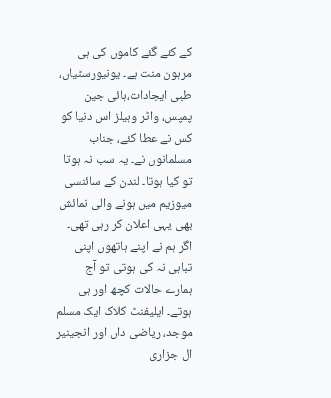کے کئے گئے کاموں کی ہی مرہون منت ہے۔ یونیورسٹیاں، طبی ایجادات،ہائی جین پمپس، واٹر وہیلز اس دنیا کو کس نے عطا کئے، جناب مسلمانوں نے۔ یہ سب نہ ہوتا تو کیا ہوتا۔ لندن کے سائنسی میوزیم میں ہونے والی نمائش بھی یہی اعلان کر رہی تھی۔ اگر ہم نے اپنے ہاتھوں اپنی تباہی نہ کی ہوتی تو آج ہمارے حالات کچھ اور ہی ہوتے۔ ایلیفنٹ کلاک ایک مسلم موجد، ریاضی داں اور انجینیر ال جزاری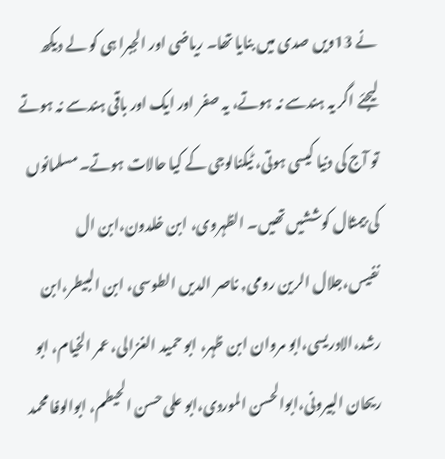نے 13ویں صدی میں بنایا تھا۔ ریاضی اور الجبرا ہی کو لے دیکھ لیجئے اگر یہ ہندسے نہ ہوتے، یہ صفر اور ایک اور باقی ہندسے نہ ہوتے تو آج کی دنیا کیسی ہوتی، ٹیکنالوجی کے کیا حالات ہوتے۔ مسلمانوں کی بیمثال کوششیں تھیں۔ الظہروی، ابن خلدون،ابن ال نفیس،جلال الرین رومی, ناصر الدیں الطوسی، ابن البیطر،ابن رشد،الادریسی،ابو مروان ابن ظہر، ابو حمید الغزالی، عمر الخیام، ابو ریحان البیرونی،ابوالحسن الموردی،ابو علی حسن الحیطم، ابوالوفا محمد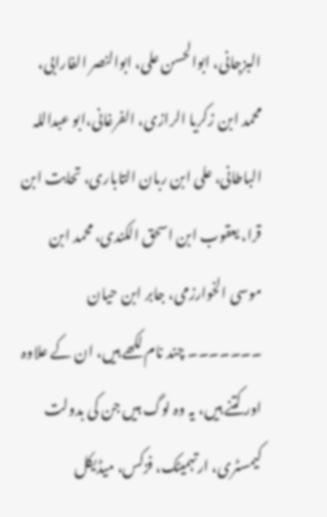البزجانی، ابوالحسن علی، ابوالنصر الفارابی، محمد ابن زکریا الرازی، الفرغانی،ابو عبداللہ الباطانی، علی ابن ربان التاباری، تحابت ابن قرا، یعقوب ابن اسحق الکندی، محمد ابن موسی الخوارزمی، جابر ابن حیان ۔۔۔۔۔۔۔ چند نام لکھے ہیں، ان کے علاوہ اور کتنے ہیں، یہ وہ لوگ ہیں جن کی بدولت کیمسٹری، ارتہمیٹک، فزکس، میڈیکل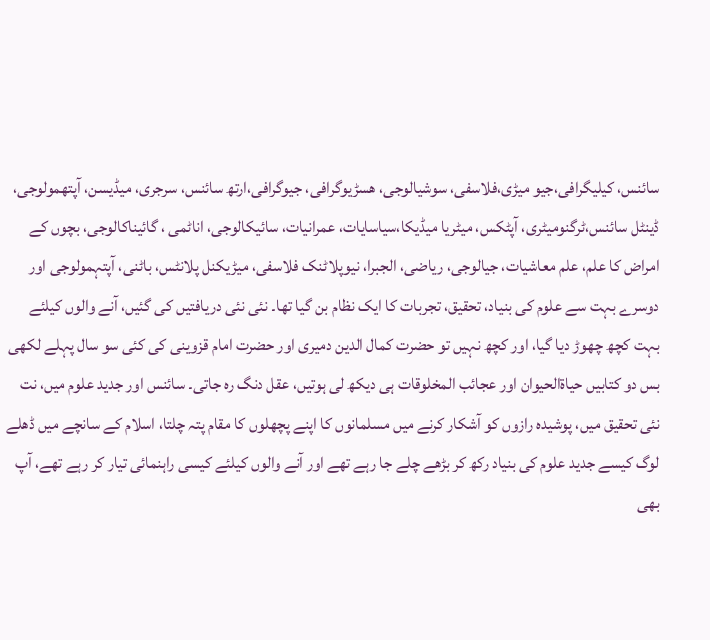سائنس، کیلیگرافی،جیو میڑی،فلاسفی، سوشیالوجی، ھسڑیوگرافی، جیوگرافی،ارتھ سائنس، سرجری، میڈیسن، آپتھمولوجی، ڈینٹل سائنس،ٹرگنومیٹری، آپٹکس، میٹریا میڈیکا،سیاسایات، عمرانیات، سائیکالوجی، اناٹمی ، گائیناکالوجی، بچوں کے امراض کا علم، علم معاشیات، جیالوجی، ریاضی، الجبرا، نیوپلاٹنک فلاسفی، میڑیکنل پلانٹس، باٹنی، آپتہمولوجی اور دوسرے بہت سے علوم کی بنیاد، تحقیق، تجربات کا ایک نظام بن گیا تھا۔ نئی نئی دریافتیں کی گئیں، آنے والوں کیلئے بہت کچھ چھوڑ دیا گیا، اور کچھ نہیں تو حضرت کمال الدین دمیری اور حضرت امام قزوینی کی کئی سو سال پہلے لکھی بس دو کتابیں حیاۃالحیوان اور عجائب المخلوقات ہی دیکھ لی ہوتیں، عقل دنگ رہ جاتی۔ سائنس اور جدید علوم میں، نت نئی تحقیق میں، پوشیدہ رازوں کو آشکار کرنے میں مسلمانوں کا اپنے پچھلوں کا مقام پتہ چلتا، اسلام کے سانچے میں ڈھلے لوگ کیسے جدید علوم کی بنیاد رکھ کر بڑھے چلے جا رہے تھے اور آنے والوں کیلئے کیسی راہنمائی تیار کر رہے تھے، آپ بھی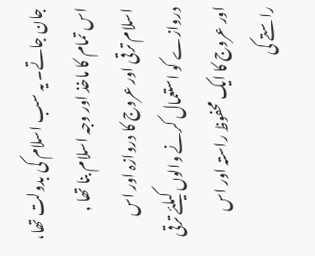جان جاتے۔ یہ سب اسلام کی بدولت تھا، اس تمام کا ماخذ اور وجہ اسلام بنا تھا , اسلام ترقی اور عروج کا دروازہ اور اس دروازے کو استعمال کرنے والوں کیلئے ترقی اور عروج کا ایک محفوظ راستہ اور اس راستے کی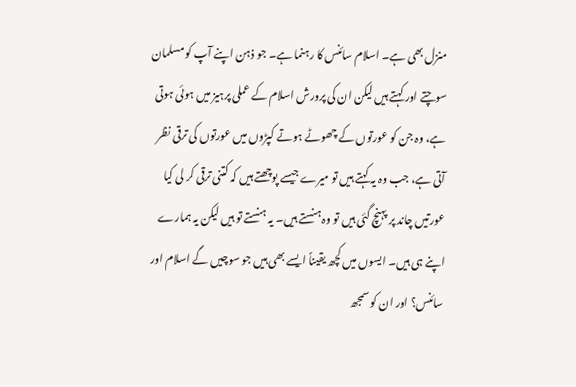منزل بھی ہے۔ اسلام سائنس کا رہنما ہے۔ جو ذہن اپنے آپ کو مسلمان سوچتے اور کہتے ہیں لیکن ان کی پرورش اسلام کے عملی پرہیز میں ہوئی ہوتی ہے، وہ جن کو عورتوں کے چھوٹے ہوتے کپڑوں میں عورتوں کی ترقی نظر آتی ہے، جب وہ یہ کہتے ہیں تو میرے جیسے پوچھتے ہیں کہ کتنی ترقی کر لی کیا عورتیں چاند پر پہنچ گئی ہیں تو وہ ہنستے ہیں۔ یہ ہنستے تو ہیں لیکن یہ ہمارے اپنے ہی ہیں۔ ایسوں میں کچھ یقیناً ایسے بھی ہیں جو سوچیں گے اسلام اور سائنس؟ اور ان کو سمجھ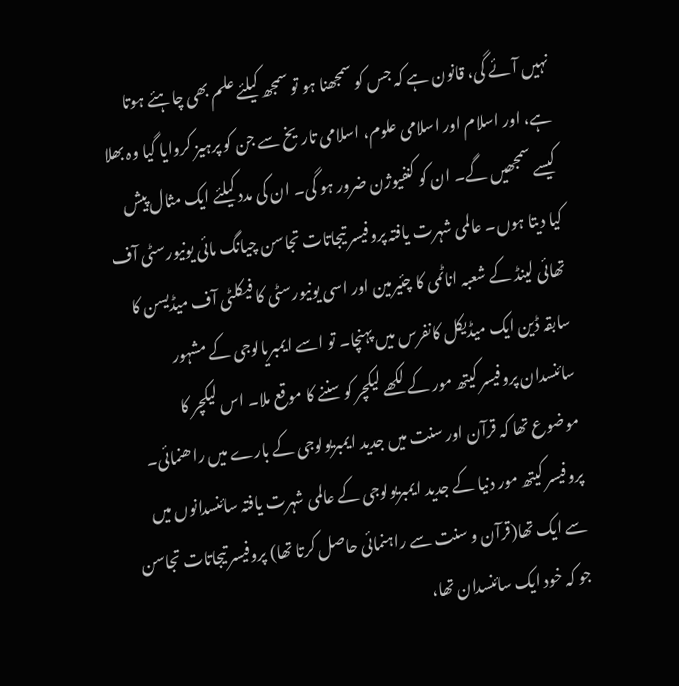نہیں آئے گی، قانون ہے کہ جس کو سمجھنا ہو تو سمجھ کیلئے علم بھی چاہئے ہوتا ہے، اور اسلام اور اسلامی علوم، اسلامی تاریخ سے جن کو پرہیز کروایا گیا وہ بھلا کیسے سمجھیں گے۔ ان کو کنفیوژن ضرور ہو گی۔ ان کی مدد کیلئے ایک مثال پیش کیا دیتا ہوں۔ عالمی شہرت یافتہ پروفیسر تیجاتات تجاسن چیانگ مائی یونیورسٹی آف تھائی لینڈ کے شعبہ اناٹمی کا چئیرمین اور اسی یونیورسٹی کا فیکلٹی آف میڈیسن کا سابقہ ڈین ایک میڈیکل کانفرس میں پہنچا۔ تو اسے ایمبریالوجی کے مشہور سائنسدان پروفیسر کیتھ مور کے لکھے لیکچر کو سننے کا موقع ملا۔ اس لیکچر کا موضوع تھا کہ قرآن اور سنت میں جدید ایمبریولوجی کے بارے میں راھنمائی۔ پروفیسر کیتھ مور دنیا کے جدید ایمبریولوجی کے عالمی شہرت یافتہ سائنسدانوں میں سے ایک تھا(قرآن و سنت سے راہنمائی حاصل کرتا تھا) پروفیسر تیجاتات تجاسن جو کہ خود ایک سائنسدان تھا،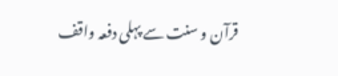قرآن و سنت سے پہلی دفعہ واقف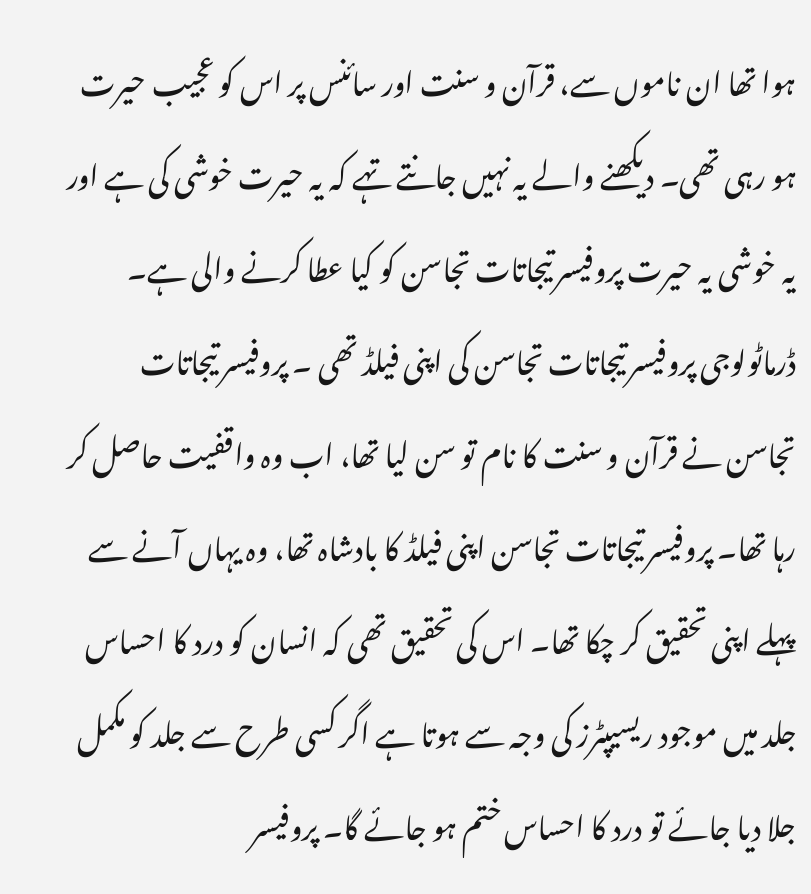ہوا تھا ان ناموں سے، قرآن و سنت اور سائنس پر اس کو عجیب حیرت ہو رہی تھی۔ دیکھنے والے یہ نہیں جانتے تہے کہ یہ حیرت خوشی کی ہے اور یہ خوشی یہ حیرت پروفیسر تیجاتات تجاسن کو کیا عطا کرنے والی ہے۔ ڈرماٹولوجی پروفیسر تیجاتات تجاسن کی اپنی فیلڈ تھی ۔ پروفیسر تیجاتات تجاسن نے قرآن و سنت کا نام تو سن لیا تھا، اب وہ واقفیت حاصل کر رہا تھا۔ پروفیسر تیجاتات تجاسن اپنی فیلڈ کا بادشاہ تھا، وہ یہاں آنے سے پہلے اپنی تحقیق کر چکا تھا۔ اس کی تحقیق تھی کہ انسان کو درد کا احساس جلد میں موجود ریسیپٹرز کی وجہ سے ہوتا ہے اگر کسی طرح سے جلد کو مکمل جلا دیا جائے تو درد کا احساس ختم ہو جائے گا۔ پروفیسر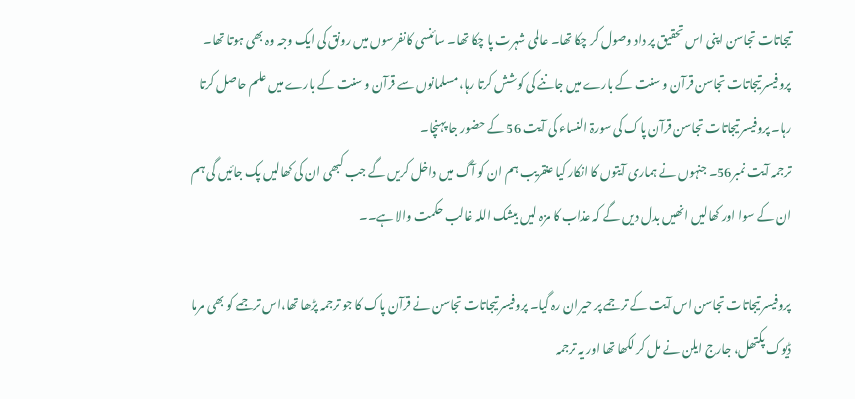تیجاتات تجاسن اپنی اس تحقیق پر داد وصول کر چکا تھا۔ عالمی شہرت پا چکا تھا۔ سائنسی کانفرسوں میں رونق کی ایک وجہ وہ بھی ہوتا تھا۔ پروفیسر تیجاتات تجاسن قرآن و سنت کے بارے میں جاننے کی کوشش کرتا رہا، مسلمانوں سے قرآن و سنت کے بارے میں علم حاصل کرتا رہا۔ پروفیسر تیجاتات تجاسن قرآن پاک کی سورۃ النساء کی آیت 56 کے حضور جا پہنچا۔
ترجمہ آیت نمبر56۔ جنہوں نے ہماری آیتوں کا انکار کیا عنقریب ہم ان کو آگ میں داخل کریں گے جب کبھی ان کی کھالیں پک جائیں گی ہم ان کے سوا اور کھالیں انھیں بدل دیں گے کہ عذاب کا مزہ لیں بیشک اللہ غالب حکمت والا ہے۔۔

پروفیسر تیجاتات تجاسن اس آیت کے ترجمے پر حیران رہ گیا۔ پروفیسر تیجاتات تجاسن نے قرآن پاک کا جو ترجمہ پڑھا تھا،اس ترجمے کو بھی مرما ڈیوک پکتھل، جارج ایلن نے مل کر لکھا تھا اور یہ ترجمہ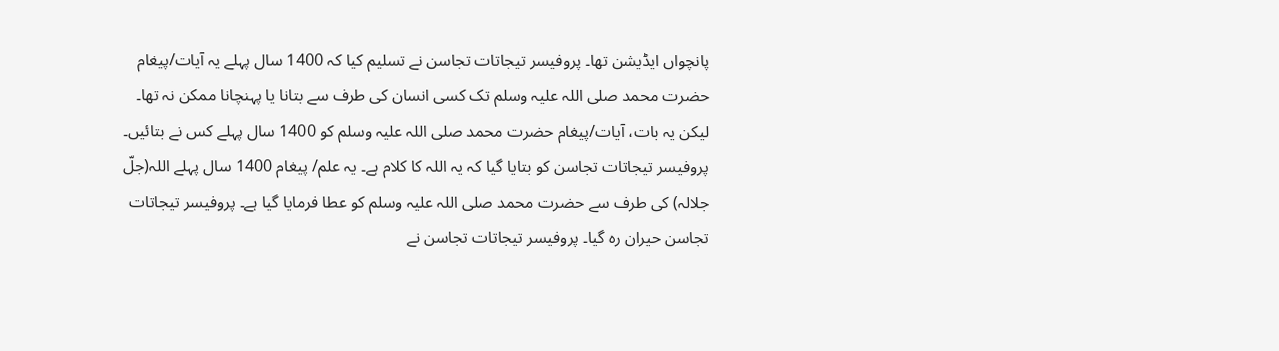پانچواں ایڈیشن تھا۔ پروفیسر تیجاتات تجاسن نے تسلیم کیا کہ 1400 سال پہلے یہ آیات/پیغام حضرت محمد صلی اللہ علیہ وسلم تک کسی انسان کی طرف سے بتانا یا پہنچانا ممکن نہ تھا۔ لیکن یہ بات، آیات/پیغام حضرت محمد صلی اللہ علیہ وسلم کو 1400 سال پہلے کس نے بتائیں۔ پروفیسر تیجاتات تجاسن کو بتایا گیا کہ یہ اللہ کا کلام ہے۔ یہ علم/ پیغام 1400 سال پہلے اللہ(جلّ جلالہ) کی طرف سے حضرت محمد صلی اللہ علیہ وسلم کو عطا فرمایا گیا ہے۔ پروفیسر تیجاتات تجاسن حیران رہ گیا۔ پروفیسر تیجاتات تجاسن نے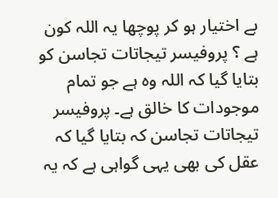بے اختیار ہو کر پوچھا یہ اللہ کون ہے ؟ پروفیسر تیجاتات تجاسن کو بتایا گیا کہ اللہ وہ ہے جو تمام موجودات کا خالق ہے۔ پروفیسر تیجاتات تجاسن کہ بتایا گیا کہ عقل کی بھی یہی گواہی ہے کہ یہ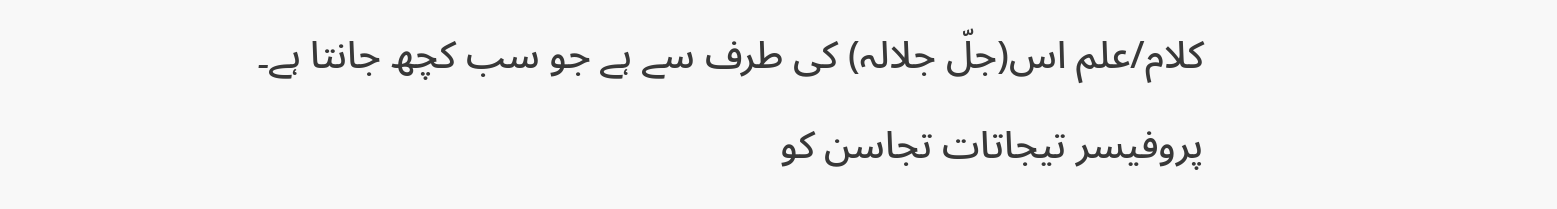کلام/علم اس(جلّ جلالہ) کی طرف سے ہے جو سب کچھ جانتا ہے۔ پروفیسر تیجاتات تجاسن کو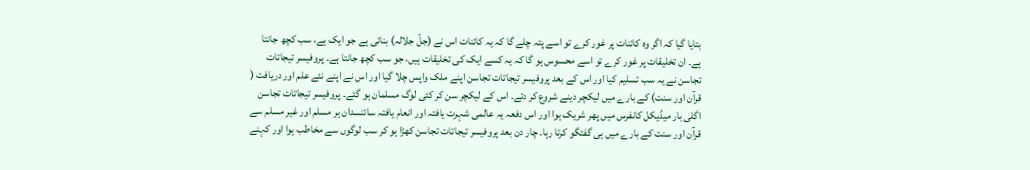بتایا گیا کہ اگر وہ کائنات پر غور کرے تو اسے پتہ چلے گا کہ یہ کائنات اس نے (جلّ جلالہ) بنائی ہے جو ایک ہے، سب کچھ جانتا ہے۔ ان تخلیقات پر غور کرے تو اسے محسوس ہو گا کہ یہ کسے ایک کی تخلیقات ہیں، جو سب کچھ جانتا ہے۔ پروفیسر تیجاتات تجاسن نے یہ سب تسلیم کیا اور اس کے بعد پروفیسر تیجاتات تجاسن اپنے ملک واپس چلا گیا اور اس نے اپنے نئے علم اور دریافت ( قرآن اور سنت) کے بارے میں لیکچر دینے شروع کر دئے۔ اس کے لیکچر سن کر کئی لوگ مسلمان ہو گئے۔ پروفیسر تیجاتات تجاسن اگلی بار میڈیکل کانفرس میں پھر شریک ہوا اور اس دفعہ یہ عالمی شہرت یافتہ اور انعام یافتہ سائنسدان ہر مسلم اور غیر مسلم سے قرآن اور سنت کے بارے میں ہی گفتگو کرتا رہا۔ چار دن بعد پروفیسر تیجاتات تجاسن کھڑا ہو کر سب لوگوں سے مخاطب ہوا اور کہنے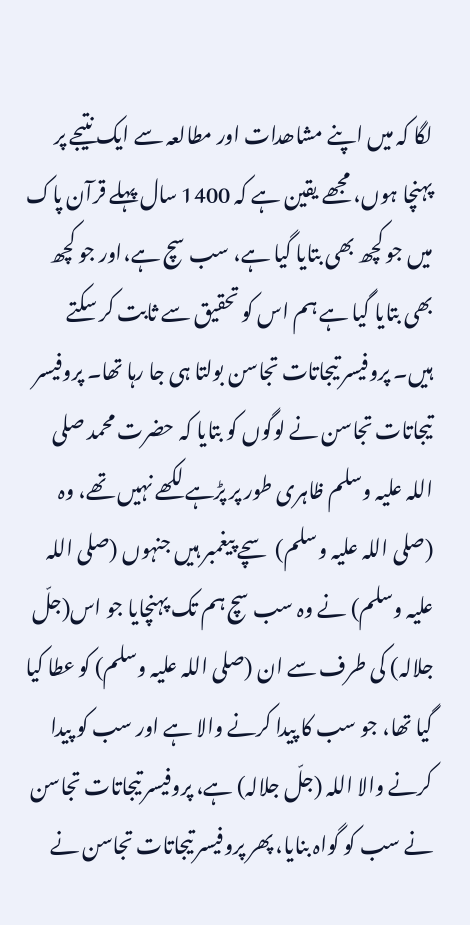لگا کہ میں اپنے مشاھدات اور مطالعہ سے ایک نتیجے پر پہنچا ہوں، مجھے یقین ہے کہ 1400 سال پہلے قرآن پاک میں جو کچھ بھی بتایا گیا ہے، سب سچ ہے،اور جو کچھ بھی بتایا گیا ہے ہم اس کو تحقیق سے ثابت کر سکتے ہیں۔ پروفیسر تیجاتات تجاسن بولتا ہی جا رہا تھا۔ پروفیسر تیجاتات تجاسن نے لوگوں کو بتایا کہ حضرت محمد صلی اللہ علیہ وسلم ظاہری طور پر پڑہے لکھے نہیں تھے، وہ (صلی اللہ علیہ وسلم) سچے پیغمبر ہیں جنہوں (صلی اللہ علیہ وسلم) نے وہ سب سچ ہم تک پہنچایا جو اس(جلّ جلالہ) کی طرف سے ان (صلی اللہ علیہ وسلم) کو عطا کیا گیا تھا، جو سب کا پیدا کرنے والا ہے اور سب کو پیدا کرنے والا اللہ (جلّ جلالہ) ہے، پروفیسر تیجاتات تجاسن نے سب کو گواہ بنایا، پھر پروفیسر تیجاتات تجاسن نے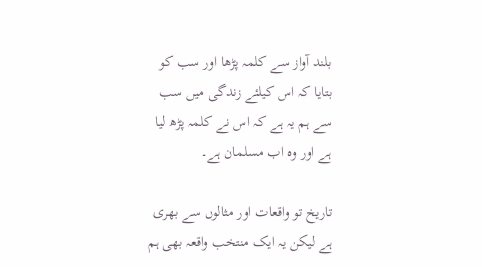بلند آواز سے کلمہ پڑھا اور سب کو بتایا کہ اس کیلئے زندگی میں سب سے ہم یہ ہے کہ اس نے کلمہ پڑھ لیا ہے اور وہ اب مسلمان ہے۔

تاریخ تو واقعات اور مثالوں سے بھری ہے لیکن یہ ایک منتخب واقعہ بھی ہم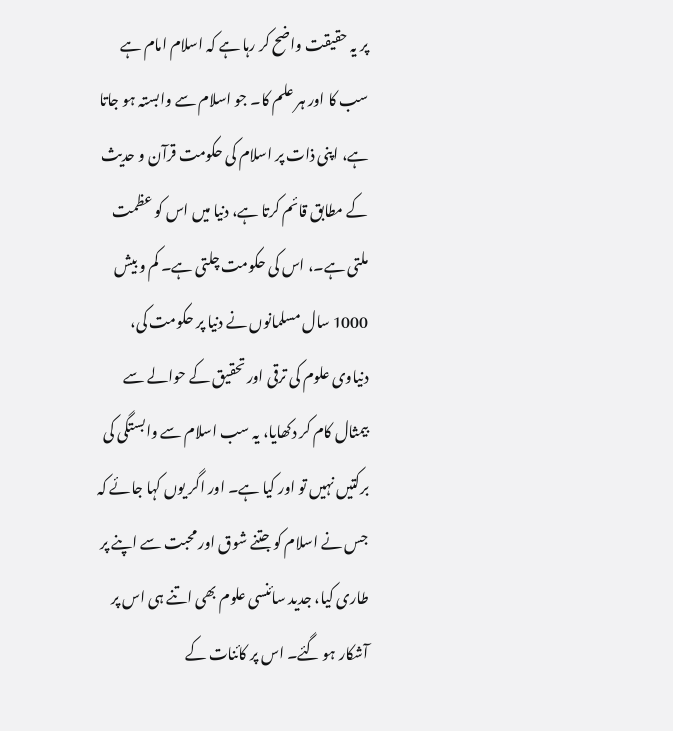پر یہ حقیقت واضح کر رہا ہے کہ اسلام امام ہے سب کا اور ہر علم کا۔ جو اسلام سے وابستہ ہو جاتا ہے، اپنی ذات پر اسلام کی حکومت قرآن و حدیث کے مطابق قائم کرتا ہے، دنیا میں اس کو عظمت ملتی ہے۔، اس کی حکومت چلتی ہے۔ کم و بیش 1000 سال مسلمانوں نے دنیا پر حکومت کی، دنیاوی علوم کی ترقی اور تحقیق کے حوالے سے بیمثال کام کر دکھایا، یہ سب اسلام سے وابستگی کی برکتیں نہیں تو اور کیا ہے۔ اور اگر یوں کہا جائے کہ جس نے اسلام کو جتنے شوق اور محبت سے اپنے پر طاری کیا، جدید سائنسی علوم بھی اتنے ہی اس پر آشکار ہو گئے۔ اس پر کائنات کے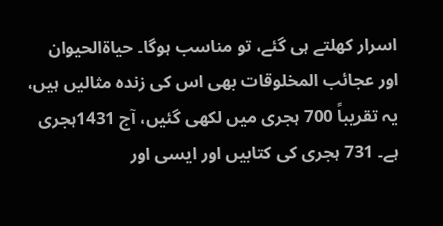اسرار کھلتے ہی گئے، تو مناسب ہوگا۔ حیاۃالحیوان اور عجائب المخلوقات بھی اس کی زندہ مثالیں ہیں، یہ تقریباً 700 ہجری میں لکھی گئیں، آج 1431ہجری ہے۔ 731 ہجری کی کتابیں اور ایسی اور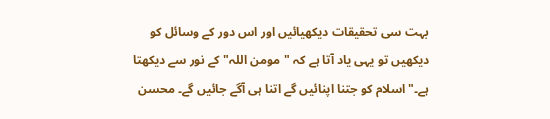بہت سی تحقیقات دیکھیائیں اور اس دور کے وسائل کو دیکھیں تو یہی یاد آتا ہے کہ "مومن اللہ" کے نور سے دیکھتا ہے۔" اسلام کو جتنا اپنائیں گے اتنا ہی آگے جائیں گے۔ محسن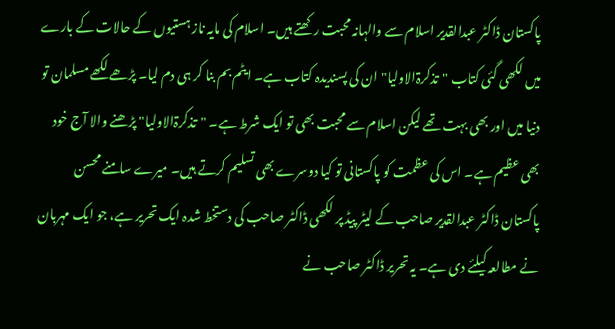پاکستان ڈاکٹر عبدالقدیر اسلام سے والہانہ محبت رکھتے ہیں۔ اسلام کی مایہ ناز ہستیوں کے حالات کے بارے میں لکھی گئی کتاب "تذکرۃالاولیا" ان کی پسندیدہ کتاب ہے۔ ایٹم بم بنا کر ہی دم لیا۔ پڑھے لکھے مسلمان تو دنیا میں اور بھی بہت تھے لیکن اسلام سے محبت بھی تو ایک شرط ہے۔ "تذکرۃالاولیا" پڑھنے والا آج خود بھی عظیم ہے۔ اس کی عظمت کو پاکستانی تو کیا دوسرے بھی تسلیم کرتے ہیں۔ میرے سامنے محسن پاکستان ڈاکٹر عبدالقدیر صاحب کے لیٹر پیڈ پر لکھی ڈاکٹر صاحب کی دستخط شدہ ایک تحریر ہے، جو ایک مہربان نے مطالعہ کیلئے دی ہے۔ یہ تحریر ڈاکٹر صاحب نے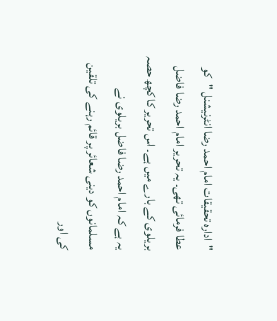"ادارہ تحقیقات امام احمد رضا انٹرنیشنل "کو عطا فرمائی تھی۔ یہ تحریر امام احمد رضا فاضل بریلوی کے بارے میں ہے۔ اس تحریر کا کچھ حصہ یہ ہے کہ امام احمد رضا فاضل بریلوی نے مسلمانوں کو دینی شعائر پر قائم رہنے کی تلقین کی اور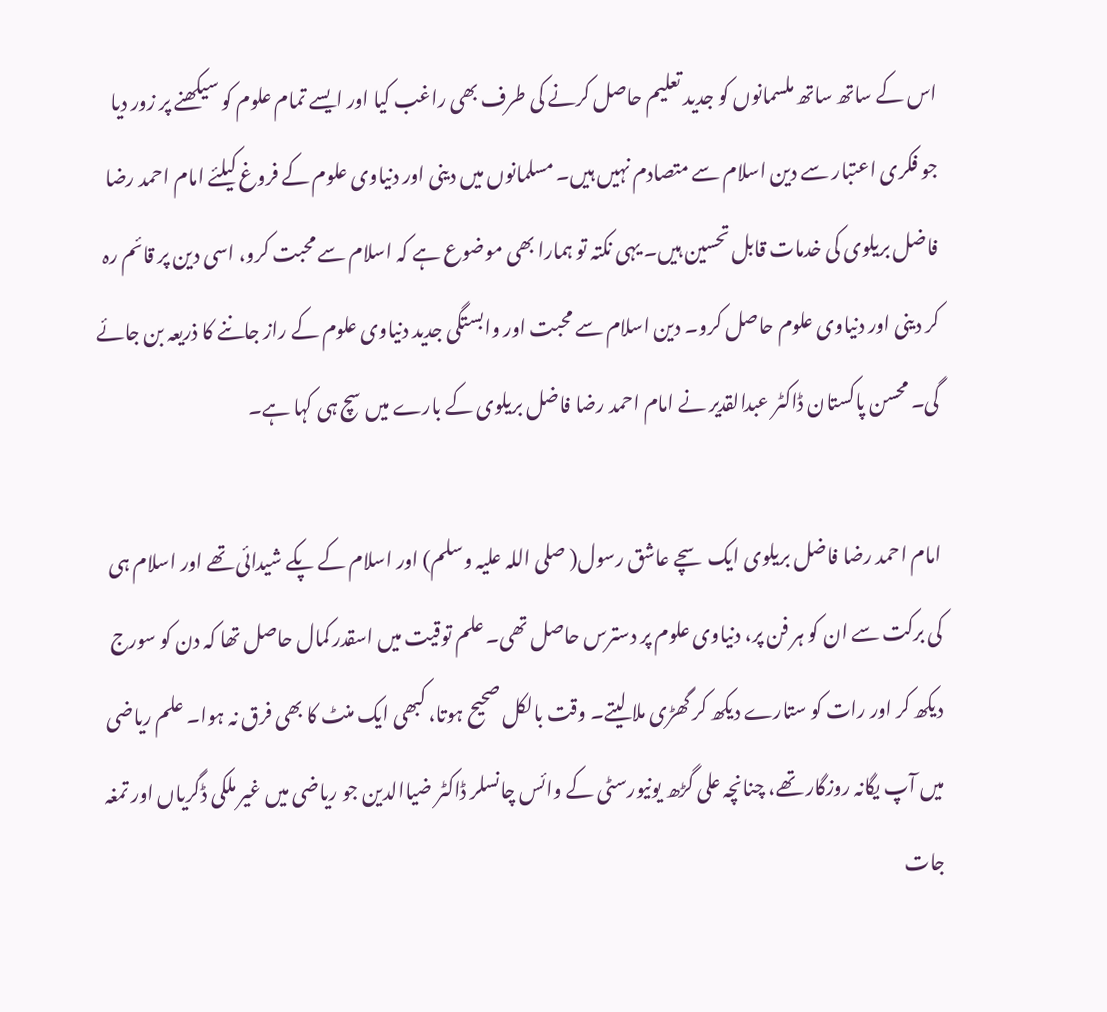اس کے ساتھ ساتھ ملسمانوں کو جدید تعلیم حاصل کرنے کی طرف بھی راغب کیا اور ایسے تمام علوم کو سیکھنے پر زور دیا جو فکری اعتبار سے دین اسلام سے متصادم نہیں ہیں۔ مسلمانوں میں دینی اور دنیاوی علوم کے فروغ کیلئے امام احمد رضا فاضل بریلوی کی خدمات قابل تحسین ہیں۔ یہی نکتہ تو ہمارا بھی موضوع ہے کہ اسلام سے محبت کرو، اسی دین پر قائم رہ کر دینی اور دنیاوی علوم حاصل کرو۔ دین اسلام سے محبت اور وابستگی جدید دنیاوی علوم کے راز جاننے کا ذریعہ بن جائے گی۔ محسن پاکستان ڈاکٹر عبدالقدیر نے امام احمد رضا فاضل بریلوی کے بارے میں سچ ہی کہا ہے۔

امام احمد رضا فاضل بریلوی ایک سچے عاشق رسول( صلی اللہ علیہ وسلم) اور اسلام کے پکے شیدائی تھے اور اسلام ہی کی برکت سے ان کو ہر فن پر، دنیاوی علوم پر دسترس حاصل تھی۔ علم توقیت میں اسقدر کمال حاصل تھا کہ دن کو سورج دیکھ کر اور رات کو ستارے دیکھ کر گھڑی ملا لیتے۔ وقت بالکل صحیح ہوتا، کبھی ایک منٹ کا بھی فرق نہ ہوا۔ علم ریاضی میں آپ یگانہ روزگار تھے، چنانچہ علی گڑھ یونیورسٹی کے وائس چانسلر ڈاکٹر ضیاالدین جو ریاضی میں غیر ملکی ڈگریاں اور تمغہ جات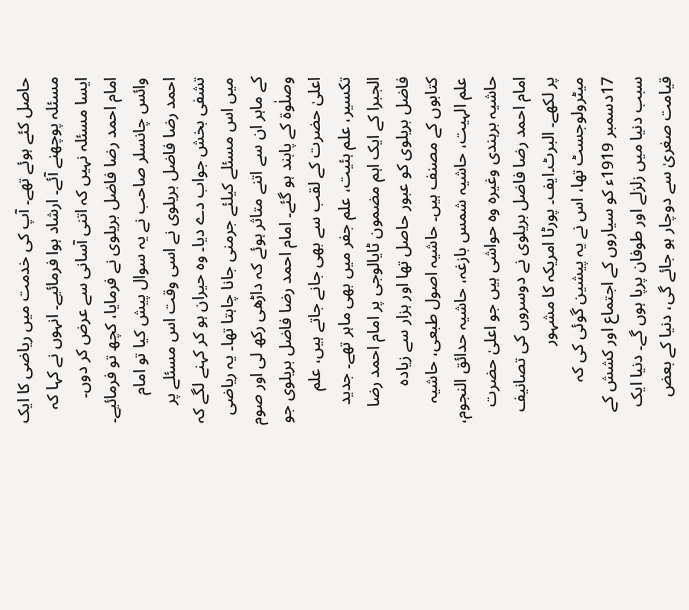حاصل کئے ہوئے تھے۔ آپ کی خدمت میں ریاضی کا ایک مسئلہ پوچھنے آئے۔ ارشاد ہوا فرمائیے۔ انہوں نے کہا کہ ایسا مسئلہ نہیں کہ اتنی آسانی سے عرض کر دوں۔ امام احمد رضا فاضل بریلوی نے فرمایا، کچھ تو فرمائیے۔ وائس چانسلر صاحب نے یہ سوال پیش کیا تو امام احمد رضا فاضل بریلوی نے اسی وقت اس مسئلے پر تشفی بخش جواب دے دیا۔ وہ حیران ہو کر کہنے لگے کہ میں اس مسئلے کیلئے جرمنی جانا چاہتا تھا۔ یہ ریاضی کے ماہر ان سے اتنے متاثر ہوئے کہ داڑھی رکھ لی اور صوم وصلٰوۃ کے پابند ہو گئے۔ امام احمد رضا فاضل بریلوی جو اعلیٰ حضرت کے لقب سے بھی جانے جاتے ہیں، علم تکسیر، علم ہئیت، علم جفر میں بھی ماہر تھے۔ جدید الجبرا کے ایک اہم مضمون ٹایالوجی پر امام احمد رضا فاضل بریلوی کو عبور حاصل تھا اور ہزار سے زیادہ کتابوں کے مصنف ہیں۔ حاشیہ اصول طبعی، حاشیہ علم الہیت، حاشیہ شمس بازغہ، حاشیہ حدائق النجوم، حاشیہ برہندی وغیرہ وہ حواشی ہیں جو اعلیٰ حضرت امام احمد رضا فاضل بریلوی نے دوسروں کی تصانیف پر لکھے۔ البرٹ۔ایف۔ پورٹا امریکہ کا مشہور میٹرولوجسٹ تھا، اس نے یہ پیشین گوئی کی کہ 17دسمبر 1919ء کو سیاروں کے اجتماع اور کشش کے سبب دنیا میں زلزلے اور طوفان پرپا ہوں گے۔ دنیا ایک قیامت صغریٰ سے دوچار ہو جائے گی، دنیا کے بعض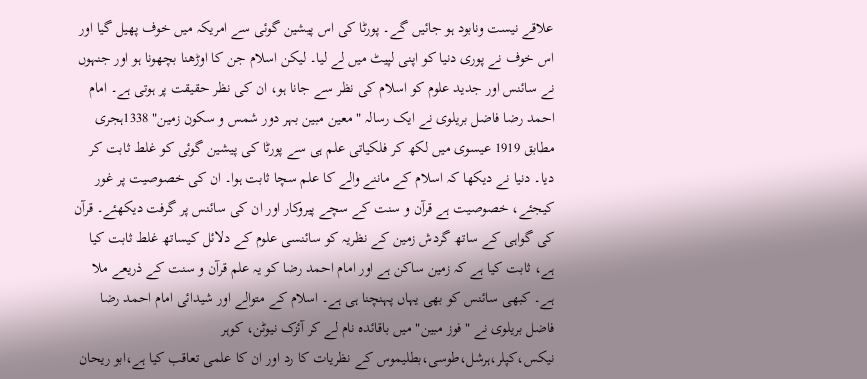علاقے نیست ونابود ہو جائیں گے۔ پورٹا کی اس پیشین گوئی سے امریکہ میں خوف پھیل گیا اور اس خوف نے پوری دنیا کو اپنی لپیٹ میں لے لیا۔ لیکن اسلام جن کا اوڑھنا بچھونا ہو اور جنہوں نے سائنس اور جدید علوم کو اسلام کی نظر سے جانا ہو، ان کی نظر حقیقت پر ہوتی ہے۔ امام احمد رضا فاضل بریلوی نے ایک رسالہ " معین مبین بہر دور شمس و سکون زمین" 1338ہجری مطابق 1919 عیسوی میں لکھ کر فلکیاتی علم ہی سے پورٹا کی پیشین گوئی کو غلط ثابت کر دیا۔ دنیا نے دیکھا کہ اسلام کے ماننے والے کا علم سچا ثابت ہوا۔ ان کی خصوصیت پر غور کیجئے، خصوصیت ہے قرآن و سنت کے سچے پیروکار اور ان کی سائنس پر گرفت دیکھئے۔ قرآن کی گواہی کے ساتھ گردش زمین کے نظریہ کو سائنسی علوم کے دلائل کیساتھ غلط ثابت کیا ہے، ثابت کیا ہے کہ زمین ساکن ہے اور امام احمد رضا کو یہ علم قرآن و سنت کے ذریعے ملا ہے۔ کبھی سائنس کو بھی یہاں پہنچنا ہی ہے۔ اسلام کے متوالے اور شیدائی امام احمد رضا فاضل بریلوی نے "فوز مبین" میں باقائدہ نام لے کر آئزک نیوٹن، کوہر نیکس،کپلر،ہرشل،طوسی،بطلیموس کے نظریات کا رد اور ان کا علمی تعاقب کیا ہے،ابو ریحان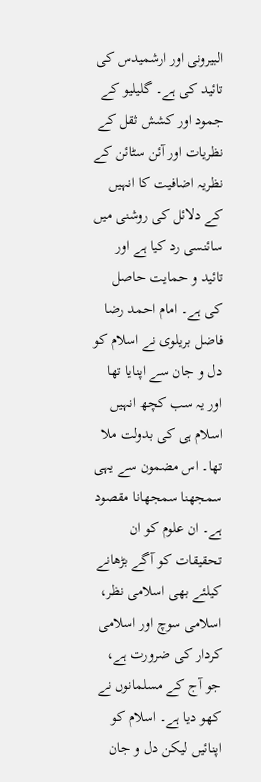البیرونی اور ارشمیدس کی تائید کی ہے۔ گلیلیو کے جمود اور کشش ثقل کے نظریات اور آئن سٹائن کے نظریہ اضافیت کا انہیں کے دلائل کی روشنی میں سائنسی رد کیا ہے اور تائید و حمایت حاصل کی ہے۔ امام احمد رضا فاضل بریلوی نے اسلام کو دل و جان سے اپنایا تھا اور یہ سب کچھ انہیں اسلام ہی کی بدولت ملا تھا۔ اس مضمون سے یہی سمجھنا سمجھانا مقصود ہے۔ ان علوم کو ان تحقیقات کو آگے بڑھانے کیلئے بھی اسلامی نظر، اسلامی سوچ اور اسلامی کردار کی ضرورت ہے، جو آج کے مسلمانوں نے کھو دیا ہے۔ اسلام کو اپنائیں لیکن دل و جان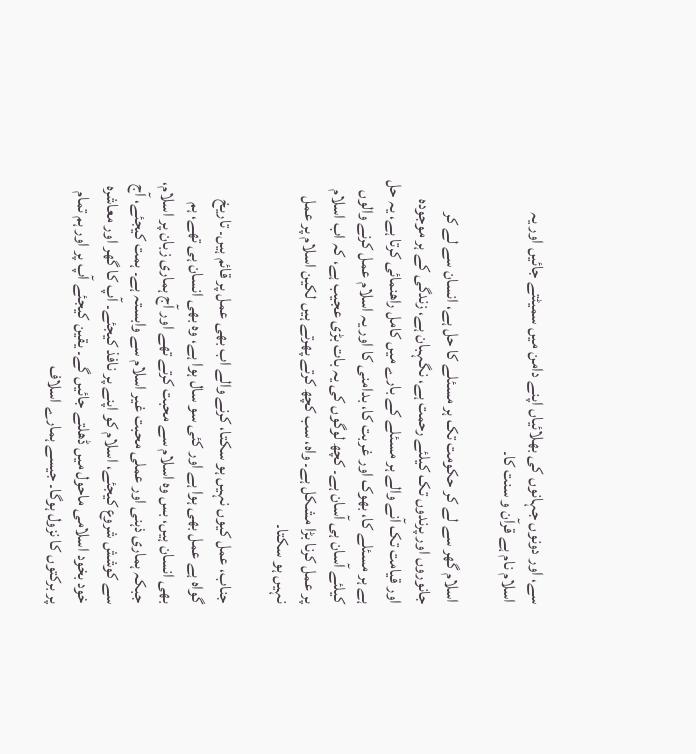سے، اور دونوں جہانوں کی بھلائیاں اپنے دامن میں سمیٹتے جائیں اور یہ اسلام نام ہے قرآن و سنت کا۔

اسلام گھر سے لے کر حکومت تک ہر مسئلے کا حل ہے، انسان سے لے کر جانوروں اور پرندوں تک کیلئے رحمت ہے، نگہبان ہے، زندگی کے ہر موجودہ اور قیامت تک آنے والے ہر مسئلے کے بارے میں کامل راھنمائی کرتا ہے، یہ حل ہے ہر مسئلے کا، بھوک اور غربت کا، بدامنی کا اور یہ اسلام عمل کرنے والوں کیلئے آسان ہی آسان ہے۔ کچھ لوگوں کی یہ بات بڑی عجیب ہے، کہ اب اسلام پر عمل کرنا بڑا مشکل ہے۔ واہ، سب کچھ کرتے پھرتے ہیں لکین اسلام پر عمل نہیں ہو سکتا۔

جناب، عمل کیوں نہیں ہو سکتا، کرنے والے اب بھی عمل پر قائم ہیں۔ تاریخ گواہ ہے عمل بھی ہوا ہے اور کئی سو سال ہوا ہے، وہ بھی انسان ہی تھے، ہم بھی انسان ہیں، بس وہ اسلام سے محبت کرتے تھے اور آج ہماری زبان پر اسلام، جبکہ ہماری ذہنی اور عملی محبت غیر اسلام سے وابستہ ہے۔ ہمت کیجئے، آج سے کوشش شروع کیجئے، اسلام کو اپنے پر نافذ کیجئے۔ آپ کا گھر اور معاشرہ خود بخود اسلامی ماحول میں ڈھلتے جائیں گے۔ یقین کیجئے آپ پر اور ہم تمام پر برکتوں کا نزول ہوگا۔ جیسے ہمارے اسلاف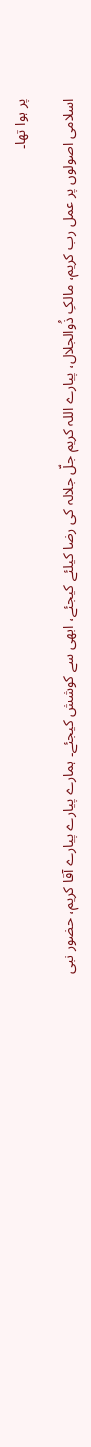پر ہوا تھا۔

اسلامی اصولوں پر عمل رب کریم، مالکِ ذُوالجلال، پیارے اللہ کریم جلّ جلالہ کی رضا کیلئے کیجئے، ابھی سے کوشش کیجئے۔ ہمارے پیارے پیارے آقا کریم، حضور نبی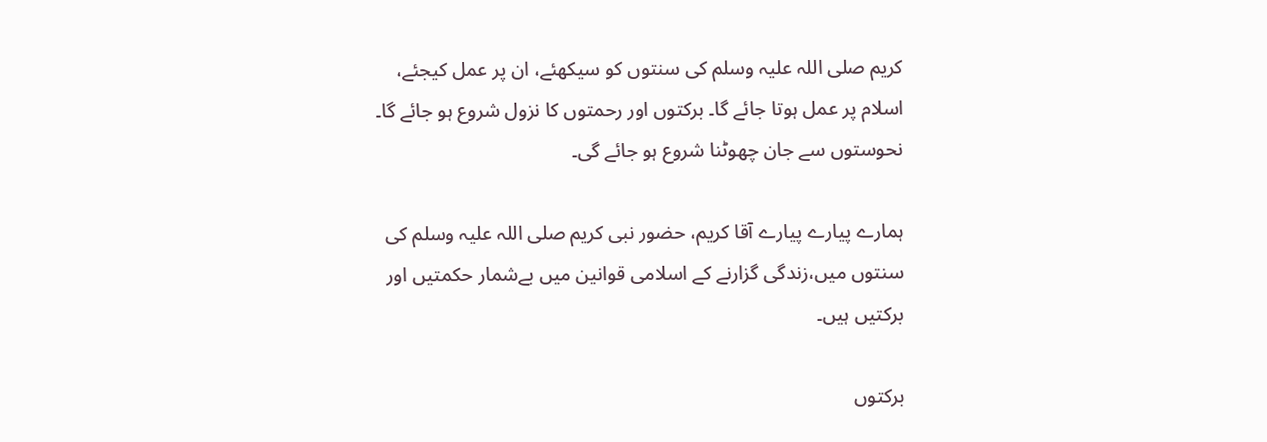کریم صلی اللہ علیہ وسلم کی سنتوں کو سیکھئے، ان پر عمل کیجئے، اسلام پر عمل ہوتا جائے گا۔ برکتوں اور رحمتوں کا نزول شروع ہو جائے گا۔ نحوستوں سے جان چھوٹنا شروع ہو جائے گی۔

ہمارے پیارے پیارے آقا کریم، حضور نبی کریم صلی اللہ علیہ وسلم کی سنتوں میں،زندگی گزارنے کے اسلامی قوانین میں بےشمار حکمتیں اور برکتیں ہیں۔

برکتوں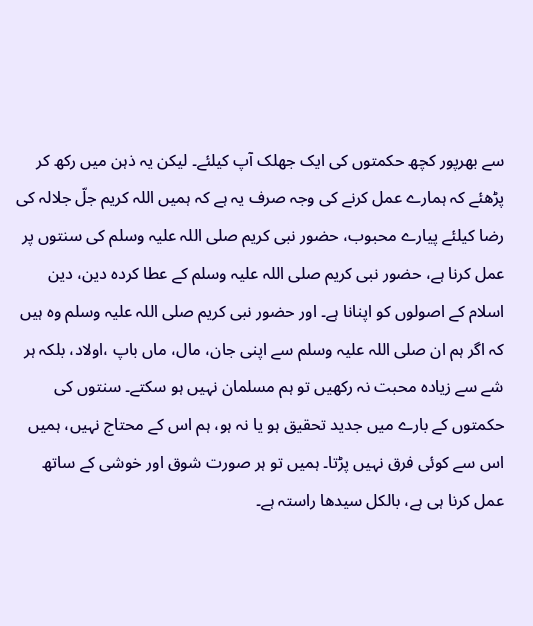سے بھرپور کچھ حکمتوں کی ایک جھلک آپ کیلئے۔ لیکن یہ ذہن میں رکھ کر پڑھئے کہ ہمارے عمل کرنے کی وجہ صرف یہ ہے کہ ہمیں اللہ کریم جلّ جلالہ کی رضا کیلئے پیارے محبوب، حضور نبی کریم صلی اللہ علیہ وسلم کی سنتوں پر عمل کرنا ہے، حضور نبی کریم صلی اللہ علیہ وسلم کے عطا کردہ دین، دین اسلام کے اصولوں کو اپنانا ہے۔ اور حضور نبی کریم صلی اللہ علیہ وسلم وہ ہیں کہ اگر ہم ان صلی اللہ علیہ وسلم سے اپنی جان، مال، ماں باپ ،اولاد، بلکہ ہر شے سے زیادہ محبت نہ رکھیں تو ہم مسلمان نہیں ہو سکتے۔ سنتوں کی حکمتوں کے بارے میں جدید تحقیق ہو یا نہ ہو، ہم اس کے محتاج نہیں، ہمیں اس سے کوئی فرق نہیں پڑتا۔ ہمیں تو ہر صورت شوق اور خوشی کے ساتھ عمل کرنا ہی ہے، بالکل سیدھا راستہ ہے۔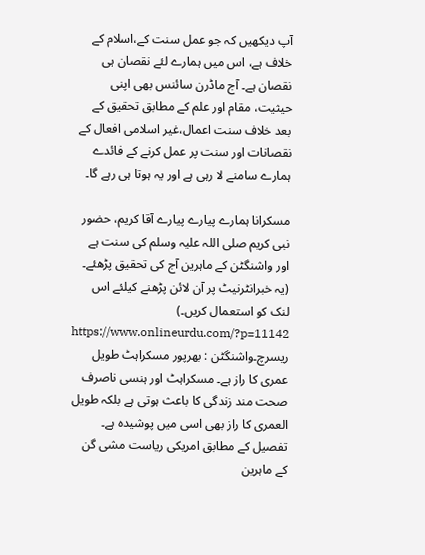آپ دیکھیں کہ جو عمل سنت کے،اسلام کے خلاف ہے، اس میں ہمارے لئے نقصان ہی نقصان ہے۔ آج ماڈرن سائنس بھی اپنی حیثیت، مقام اور علم کے مطابق تحقیق کے بعد خلاف سنت اعمال،غیر اسلامی افعال کے نقصانات اور سنت پر عمل کرنے کے فائدے ہمارے سامنے لا رہی ہے اور یہ ہوتا ہی رہے گا۔

مسکرانا ہمارے پیارے پیارے آقا کریم، حضور نبی کریم صلی اللہ علیہ وسلم کی سنت ہے
اور واشنگٹن کے ماہرین آج کی تحقیق پڑھئے۔
(یہ خبرانٹرنیٹ پر آن لائن پڑھنے کیلئے اس لنک کو استعمال کریں۔) https://www.onlineurdu.com/?p=11142
ریسرچ۔واشنگٹن : بھرپور مسکراہٹ طویل عمری کا راز ہے۔ مسکراہٹ اور ہنسی ناصرف صحت مند زندگی کا باعث ہوتی ہے بلکہ طویل العمری کا راز بھی اسی میں پوشیدہ ہے۔ تفصیل کے مطابق امریکی ریاست مشی گن کے ماہرین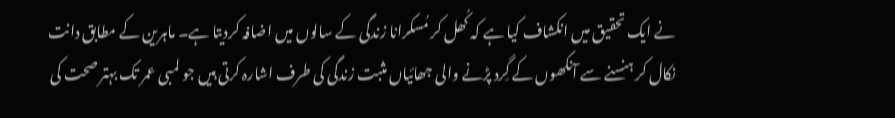نے ایک تحقیق میں انکشاف کیا ہے کہ کُھل کر مُسکرانا زندگی کے سالوں میں اضافہ کردیتا ہے۔ ماہرین کے مطابق دانت نکال کر ہنسنے سے آنکھوں کے گِرد پڑنے والی جھائیاں مثبت زندگی کی طرف اشارہ کرتی ہیں جو لمبی عمر تک بہتر صحت کی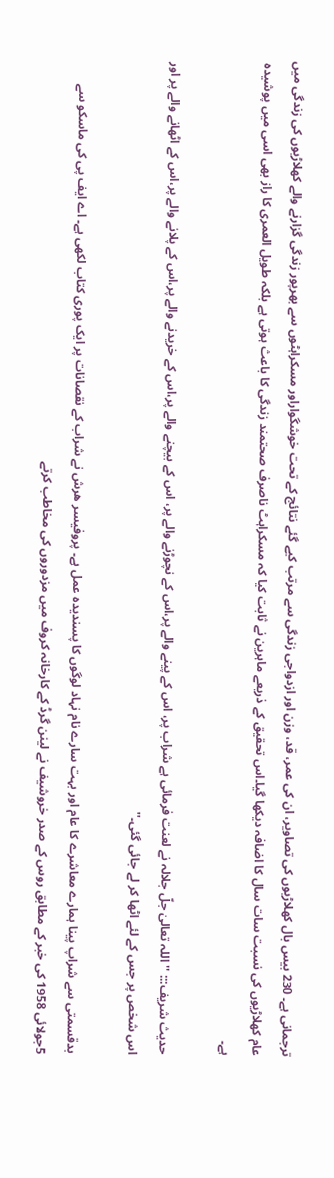ترجمانی ہے۔ 230 بیس بال کھلاڑیوں کی تصاویر، ان کی عمر، قد، وزن اور ازدواجی زندگی سے مرتب کیے گئے نتائج کے تحت خوشگواراور مسکراہٹوں سے بھرپور زندگی گزارنے والے کھلاڑیوں کی زندگی میں عام کھلاڑیوں کی نسبت سات سال کا اضافہ دیکھا گیا۔اس تحقیق کے ذریعے ماہرین نے ثابت کیا کہ مسکراہٹ ناصرف صحتمند زندگی کا باعث ہوتی ہے بلکہ طویل العمری کا راز بھی اسی میں پوشیدہ ہے۔

حدیث شریف::: '' اللہ تعالیٰ جلّ جلالہ نے لعنت فرمائی ہے شراب پر، اس کے پینے والے پر،اس کے نچوڑنے والے پر، اس کے بیچنے والے پر،اس کے خریدنے والے پر،اس کے پلانے والے پر،اس کے اٹھانے والے پر اور اس شخص پر جس کے لئے اٹھا کر لے جائی گئی۔''

بدقسمتی سے شراپ پینا ہمارے معاشرے کا عام اور بہت سارے نام نہاد لوگوں کا پسندیدہ عمل ہے۔ پروفیسر ھرش نے شراب کے نقصانات پر ایک پوری کتاب لکھی ہے۔ اے ایف پی کی ماسکو سے 5جولائی 1958 کی خبر کے مطابق روس کے صدر خروشیف نے لینن گرڈ کے کارخانہ کروف میں مزدوروں کی مخاطب کرتے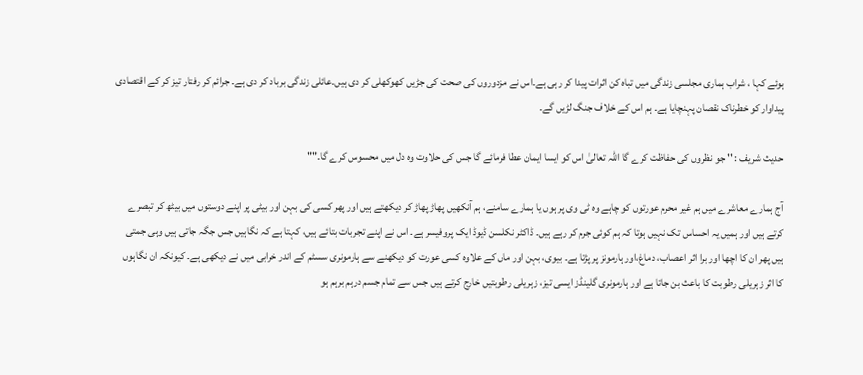ہوئے کہا ، شراب ہماری مجلسی زندگی میں تباہ کن اثرات پیدا کر رہی ہے۔اس نے مزدوروں کی صحت کی جڑیں کھوکھلی کر دی ہیں۔عائلی زندگی برباد کر دی ہے۔ جرائم کر رفتار تیز کر کے اقتصادی پیداوار کو خطرناک نقصان پہنچایا ہے۔ ہم اس کے خلاف جنگ لڑیں گے۔

حدیث شریف : '' جو نظروں کی حفاظت کرے گا اللہ تعالیٰ اس کو ایسا ایمان عطا فرمائے گا جس کی حلاوت وہ دل میں محسوس کرے گا۔""

آج ہمارے معاشرے میں ہم غیر محرم عورتوں کو چاہے وہ ٹی وی پر ہوں یا ہمارے سامنے، ہم آنکھیں پھاڑ پھاڑ کر دیکھتے ہیں اور پھر کسی کی بہن اور بیٹی پر اپنے دوستوں میں بیٹھ کر تبصرے کرتے ہیں اور ہمیں یہ احساس تک نہیں ہوتا کہ ہم کوئی جرم کر رہے ہیں۔ ڈاکٹر نکلسن ڈیوڈ ایک پروفیسر ہے۔ اس نے اپنے تجربات بتائے ہیں، کہتا ہے کہ نگاہیں جس جگہ جاتی ہیں وہی جمتی ہیں پھر ان کا اچھا اور برا اثر اعصاب، دماغ،اور ہارمونز پر پڑتا ہے۔ بیوی، بہن اور ماں کے علاوہ کسی عورت کو دیکھنے سے ہارمونری سسٹم کے اندر خرابی میں نے دیکھی ہے۔ کیونکہ ان نگاہوں کا اثر زہریلی رطوبت کا باعث بن جاتا ہے اور ہارمونری گلینڈز ایسی تیز، زہریلی رطوبتیں خارج کرتے ہیں جس سے تمام جسم درہم برہم ہو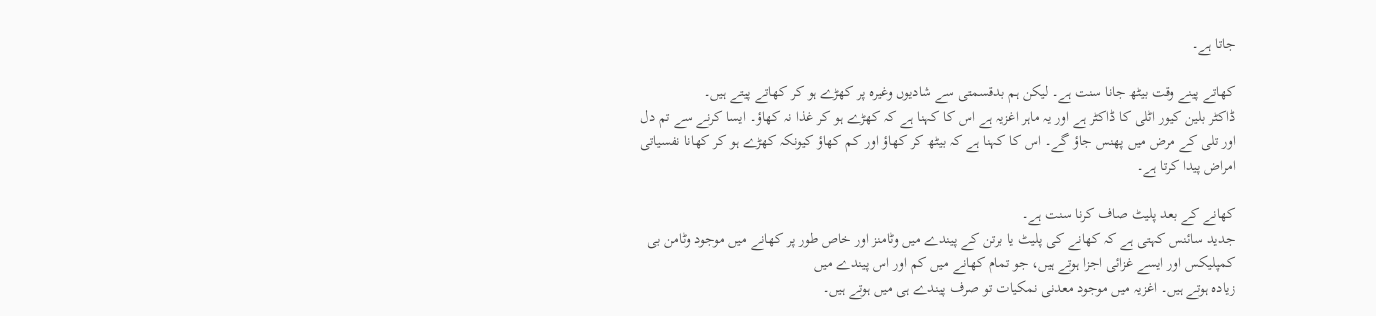جاتا ہے۔

کھاتے پینے وقت بیٹھ جانا سنت ہے۔ لیکن ہم بدقسمتی سے شادیوں وغیرہ پر کھڑے ہو کر کھاتے پیتے ہیں۔
ڈاکٹر بلین کیور اٹلی کا ڈاکٹر ہے اور یہ ماہر اغزیہ ہے اس کا کہنا ہے کہ کھڑے ہو کر غذا نہ کھاؤ۔ ایسا کرنے سے تم دل اور تلی کے مرض میں پھنس جاؤ گے۔ اس کا کہنا ہے کہ بیٹھ کر کھاؤ اور کم کھاؤ کیونکہ کھڑے ہو کر کھانا نفسیاتی امراض پیدا کرتا ہے۔

کھانے کے بعد پلیٹ صاف کرنا سنت ہے۔
جدید سائنس کہتی ہے کہ کھانے کی پلیٹ یا برتن کے پیندے میں وٹامنز اور خاص طور پر کھانے میں موجود وٹامن بی کمپلیکس اور ایسے غزائی اجزا ہوتے ہیں، جو تمام کھانے میں کم اور اس پیندے میں
زیادہ ہوتے ہیں۔ اغزیہ میں موجود معدنی نمکیات تو صرف پیندے ہی میں ہوتے ہیں۔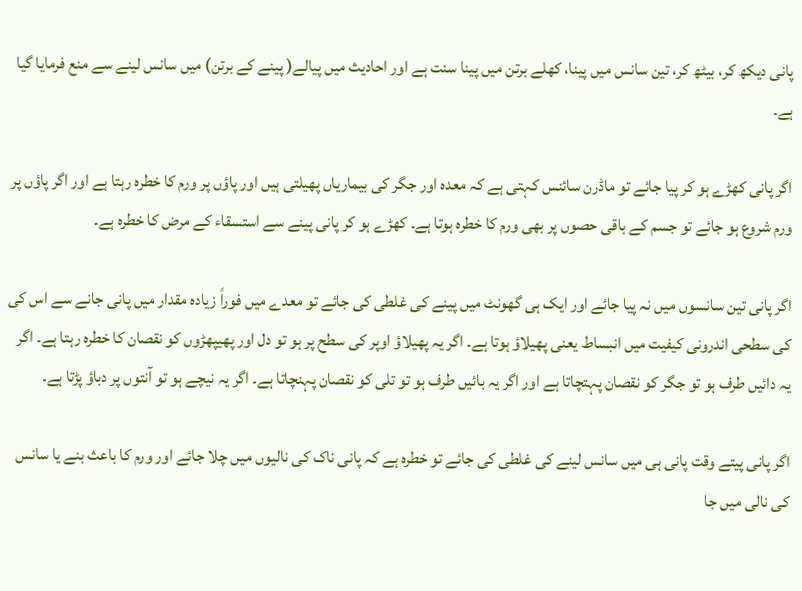پانی دیکھ کر، بیٹھ کر، تین سانس میں پینا، کھلے برتن میں پینا سنت ہے اور احادیث میں پیالے( پینے کے برتن) میں سانس لینے سے منع فرمایا گیا ہے۔

اگر پانی کھڑے ہو کر پیا جائے تو ماڈرن سائنس کہتی ہے کہ معدہ اور جگر کی بیماریاں پھیلتی ہیں اور پاؤں پر ورم کا خطرہ رہتا ہے اور اگر پاؤں پر ورم شروع ہو جائے تو جسم کے باقی حصوں پر بھی ورم کا خطرہ ہوتا ہے۔ کھڑے ہو کر پانی پینے سے استسقاء کے مرض کا خطرہ ہے۔

اگر پانی تین سانسوں میں نہ پیا جائے اور ایک ہی گھونٹ میں پینے کی غلطی کی جائے تو معدے میں فوراً زیادہ مقدار میں پانی جانے سے اس کی کی سطحی اندرونی کیفیت میں انبساط یعنی پھیلاؤ ہوتا ہے۔ اگر یہ پھیلاؤ اوپر کی سطح پر ہو تو دل اور پھیپھڑوں کو نقصان کا خطرہ رہتا ہے۔ اگر یہ دائیں طرف ہو تو جگر کو نقصان پہتچاتا ہے اور اگر یہ بائیں طرف ہو تو تلی کو نقصان پہنچاتا ہے۔ اگر یہ نیچے ہو تو آنتوں پر دباؤ پڑتا ہے۔

اگر پانی پیتے وقت پانی ہی میں سانس لینے کی غلطی کی جائے تو خطرہ ہے کہ پانی ناک کی نالیوں میں چلا جائے اور ورم کا باعث بنے یا سانس کی نالی میں جا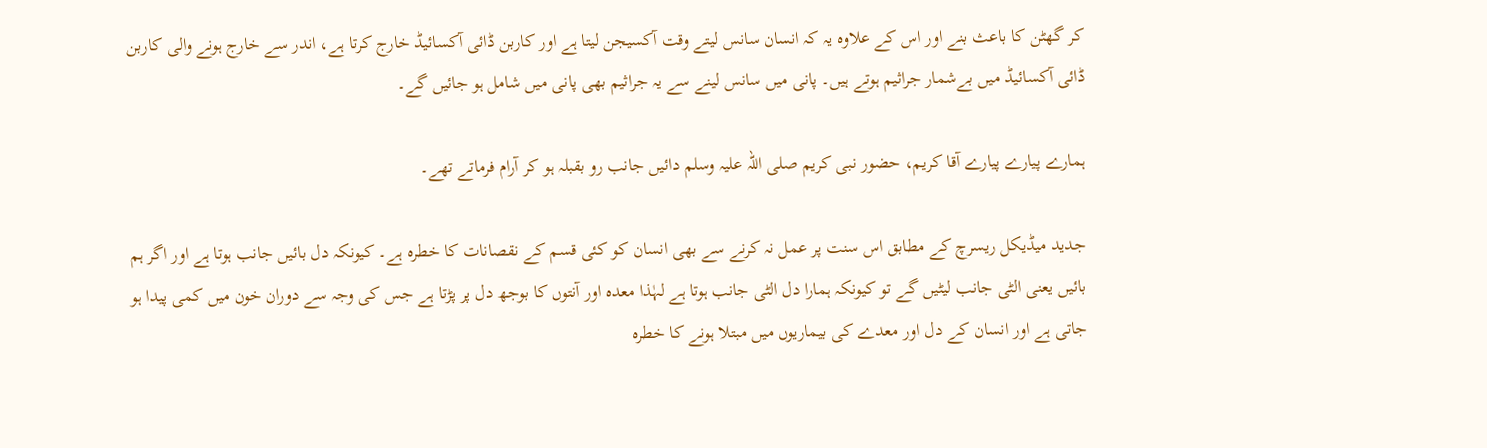کر گھٹن کا باعث بنے اور اس کے علاوہ یہ کہ انسان سانس لیتے وقت آکسیجن لیتا ہے اور کاربن ڈائی آکسائیڈ خارج کرتا ہے، اندر سے خارج ہونے والی کاربن ڈائی آکسائیڈ میں بےشمار جراثیم ہوتے ہیں۔ پانی میں سانس لینے سے یہ جراثیم بھی پانی میں شامل ہو جائیں گے۔

ہمارے پیارے پیارے آقا کریم، حضور نبی کریم صلی اللہ علیہ وسلم دائیں جانب رو بقبلہ ہو کر آرام فرماتے تھے۔

جدید میڈیکل ریسرچ کے مطابق اس سنت پر عمل نہ کرنے سے بھی انسان کو کئی قسم کے نقصانات کا خطرہ ہے۔ کیونکہ دل بائیں جانب ہوتا ہے اور اگر ہم بائیں یعنی الٹی جانب لیٹیں گے تو کیونکہ ہمارا دل الٹی جانب ہوتا ہے لہٰذا معدہ اور آنتوں کا بوجھ دل پر پڑتا ہے جس کی وجہ سے دوران خون میں کمی پیدا ہو جاتی ہے اور انسان کے دل اور معدے کی بیماریوں میں مبتلا ہونے کا خطرہ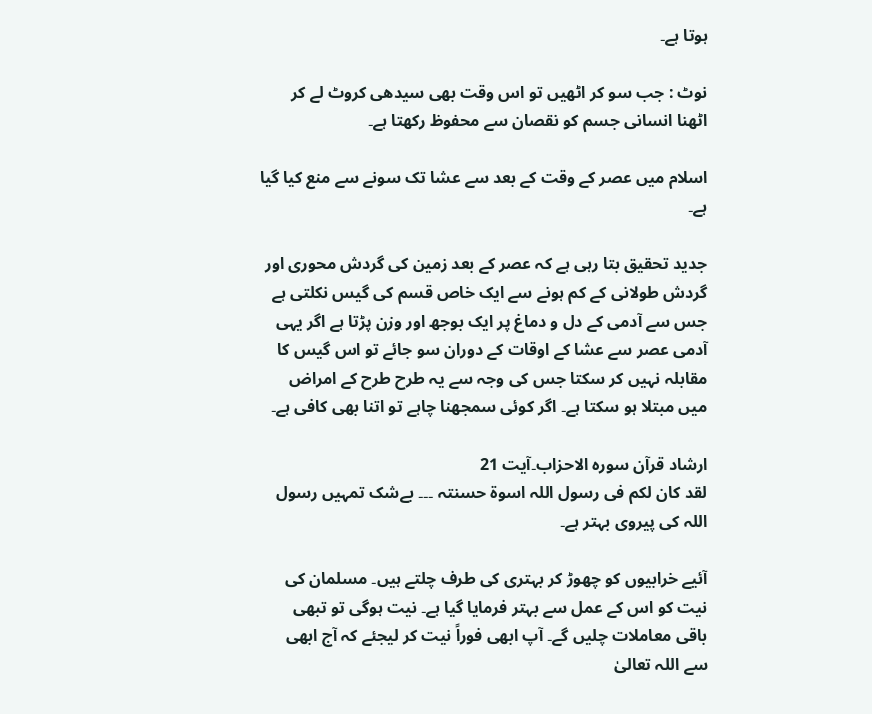ہوتا ہے۔

نوٹ : جب سو کر اٹھیں تو اس وقت بھی سیدھی کروٹ لے کر اٹھنا انسانی جسم کو نقصان سے محفوظ رکھتا ہے۔

اسلام میں عصر کے وقت کے بعد سے عشا تک سونے سے منع کیا گیا ہے۔

جدید تحقیق بتا رہی ہے کہ عصر کے بعد زمین کی گردش محوری اور گردش طولانی کے کم ہونے سے ایک خاص قسم کی گیس نکلتی ہے جس سے آدمی کے دل و دماغ پر ایک بوجھ اور وزن پڑتا ہے اگر یہی آدمی عصر سے عشا کے اوقات کے دوران سو جائے تو اس گیس کا مقابلہ نہیں کر سکتا جس کی وجہ سے یہ طرح طرح کے امراض میں مبتلا ہو سکتا ہے۔ اگر کوئی سمجھنا چاہے تو اتنا بھی کافی ہے۔

ارشاد قرآن سورہ الاحزاب۔آیت 21
لقد کان لکم فی رسول اللہ اسوۃ حسنتہ ۔۔۔ بےشک تمہیں رسول اللہ کی پیروی بہتر ہے۔

آئیے خرابیوں کو چھوڑ کر بہتری کی طرف چلتے ہیں۔ مسلمان کی نیت کو اس کے عمل سے بہتر فرمایا گیا ہے۔ نیت ہوگی تو تبھی باقی معاملات چلیں گے۔ آپ ابھی فوراً نیت کر لیجئے کہ آج ابھی سے اللہ تعالیٰ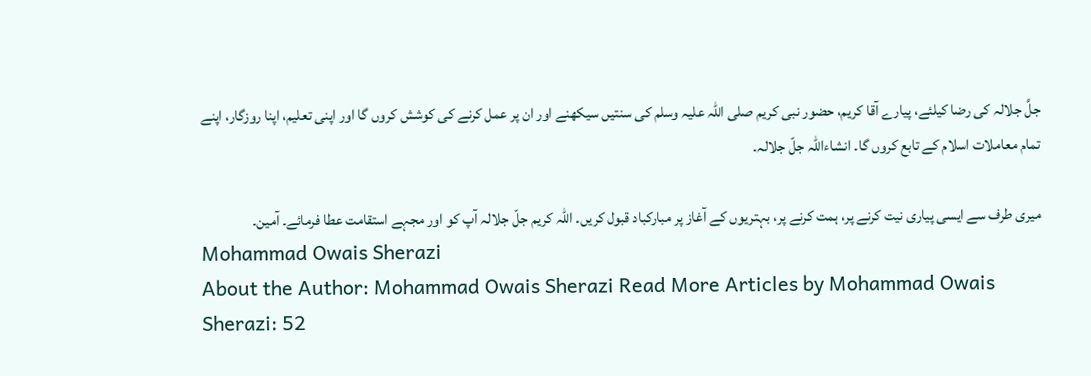جلَّ جلالہ کی رضا کیلئے، پیارے آقا کریم، حضور نبی کریم صلی اللہ علیہ وسلم کی سنتیں سیکھنے اور ان پر عمل کرنے کی کوشش کروں گا اور اپنی تعلیم، اپنا روزگار، اپنے تمام معاملات اسلام کے تابع کروں گا۔ انشاءاللہ جلّ جلالہ۔

میری طرف سے ایسی پیاری نیت کرنے پر، ہمت کرنے پر، بہتریوں کے آغاز پر مبارکباد قبول کریں۔ اللہ کریم جلّ جلالہ آپ کو اور مجہے استقامت عطا فرمائے۔ آمین۔
Mohammad Owais Sherazi
About the Author: Mohammad Owais Sherazi Read More Articles by Mohammad Owais Sherazi: 52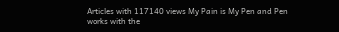Articles with 117140 views My Pain is My Pen and Pen works with the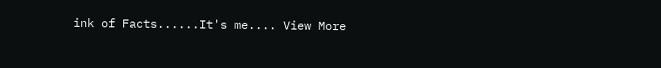ink of Facts......It's me.... View More